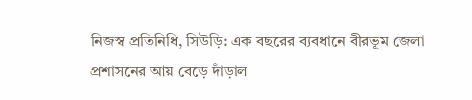নিজস্ব প্রতিনিধি, সিউড়ি: এক বছরের ব্যবধানে বীরভূম জেলা প্রশাসনের আয় বেড়ে দাঁড়াল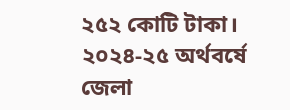২৫২ কোটি টাকা। ২০২৪-২৫ অর্থবর্ষে জেলা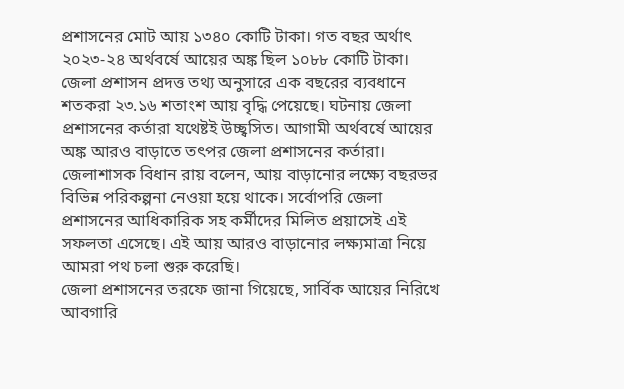প্রশাসনের মোট আয় ১৩৪০ কোটি টাকা। গত বছর অর্থাৎ ২০২৩-২৪ অর্থবর্ষে আয়ের অঙ্ক ছিল ১০৮৮ কোটি টাকা। জেলা প্রশাসন প্রদত্ত তথ্য অনুসারে এক বছরের ব্যবধানে শতকরা ২৩.১৬ শতাংশ আয় বৃদ্ধি পেয়েছে। ঘটনায় জেলা প্রশাসনের কর্তারা যথেষ্টই উচ্ছ্বসিত। আগামী অর্থবর্ষে আয়ের অঙ্ক আরও বাড়াতে তৎপর জেলা প্রশাসনের কর্তারা। জেলাশাসক বিধান রায় বলেন, আয় বাড়ানোর লক্ষ্যে বছরভর বিভিন্ন পরিকল্পনা নেওয়া হয়ে থাকে। সর্বোপরি জেলা প্রশাসনের আধিকারিক সহ কর্মীদের মিলিত প্রয়াসেই এই সফলতা এসেছে। এই আয় আরও বাড়ানোর লক্ষ্যমাত্রা নিয়ে আমরা পথ চলা শুরু করেছি।
জেলা প্রশাসনের তরফে জানা গিয়েছে, সার্বিক আয়ের নিরিখে আবগারি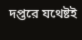দপ্তরে যথেষ্টই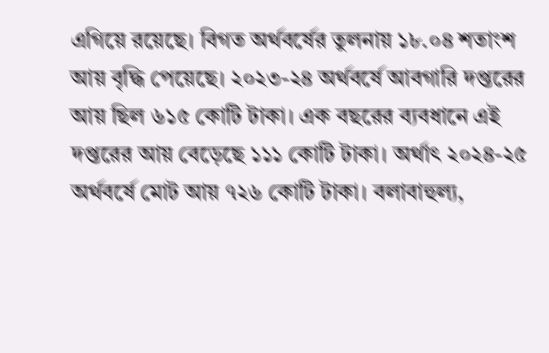এগিয়ে রয়েছে। বিগত অর্থবর্ষের তুলনায় ১৮.০৪ শতাংশ আয় বৃদ্ধি পেয়েছে। ২০২৩-২৪ অর্থবর্ষে আবগারি দপ্তরের আয় ছিল ৬১৫ কোটি টাকা। এক বছরের ব্যবধানে এই দপ্তরের আয় বেড়েছে ১১১ কোটি টাকা। অর্থাৎ ২০২৪-২৫ অর্থবর্ষে মোট আয় ৭২৬ কোটি টাকা। বলাবাহুল্য,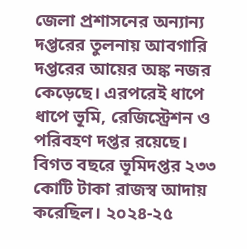জেলা প্রশাসনের অন্যান্য দপ্তরের তুলনায় আবগারি দপ্তরের আয়ের অঙ্ক নজর কেড়েছে। এরপরেই ধাপে ধাপে ভূমি, রেজিস্ট্রেশন ও পরিবহণ দপ্তর রয়েছে। বিগত বছরে ভূমিদপ্তর ২৩৩ কোটি টাকা রাজস্ব আদায় করেছিল। ২০২৪-২৫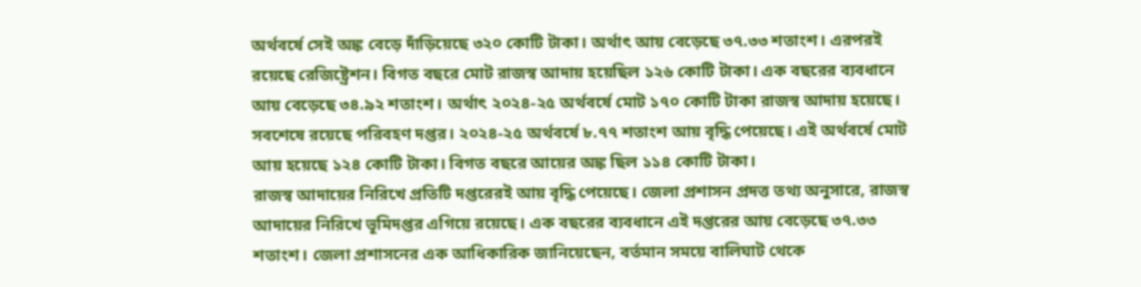অর্থবর্ষে সেই অঙ্ক বেড়ে দাঁড়িয়েছে ৩২০ কোটি টাকা। অর্থাৎ আয় বেড়েছে ৩৭.৩৩ শতাংশ। এরপরই রয়েছে রেজিষ্ট্রেশন। বিগত বছরে মোট রাজস্ব আদায় হয়েছিল ১২৬ কোটি টাকা। এক বছরের ব্যবধানে আয় বেড়েছে ৩৪.৯২ শতাংশ। অর্থাৎ ২০২৪-২৫ অর্থবর্ষে মোট ১৭০ কোটি টাকা রাজস্ব আদায় হয়েছে। সবশেষে রয়েছে পরিবহণ দপ্তর। ২০২৪-২৫ অর্থবর্ষে ৮.৭৭ শতাংশ আয় বৃদ্ধি পেয়েছে। এই অর্থবর্ষে মোট আয় হয়েছে ১২৪ কোটি টাকা। বিগত বছরে আয়ের অঙ্ক ছিল ১১৪ কোটি টাকা।
রাজস্ব আদায়ের নিরিখে প্রতিটি দপ্তরেরই আয় বৃদ্ধি পেয়েছে। জেলা প্রশাসন প্রদত্ত তথ্য অনুসারে, রাজস্ব আদায়ের নিরিখে ভূমিদপ্তর এগিয়ে রয়েছে। এক বছরের ব্যবধানে এই দপ্তরের আয় বেড়েছে ৩৭.৩৩ শতাংশ। জেলা প্রশাসনের এক আধিকারিক জানিয়েছেন, বর্তমান সময়ে বালিঘাট থেকে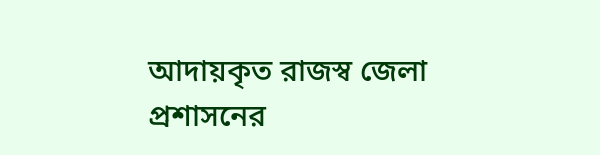আদায়কৃত রাজস্ব জেলা প্রশাসনের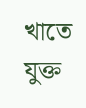খাতে যুক্ত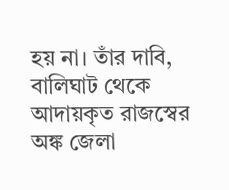হয় না। তাঁর দাবি, বালিঘাট থেকে আদায়কৃত রাজস্বের অঙ্ক জেলা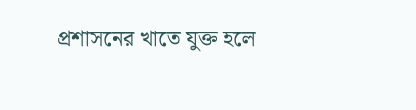প্রশাসনের খাতে যুক্ত হলে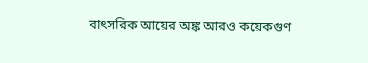বাৎসরিক আয়ের অঙ্ক আরও কয়েকগুণ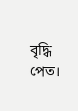বৃদ্ধি পেত।